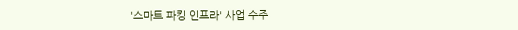'스마트 파킹 인프라' 사업 수주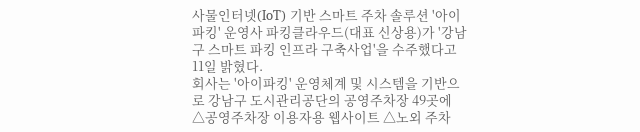사물인터넷(IoT) 기반 스마트 주차 솔루션 '아이파킹' 운영사 파킹클라우드(대표 신상용)가 '강남구 스마트 파킹 인프라 구축사업'을 수주했다고 11일 밝혔다.
회사는 '아이파킹' 운영체계 및 시스템을 기반으로 강남구 도시관리공단의 공영주차장 49곳에 △공영주차장 이용자용 웹사이트 △노외 주차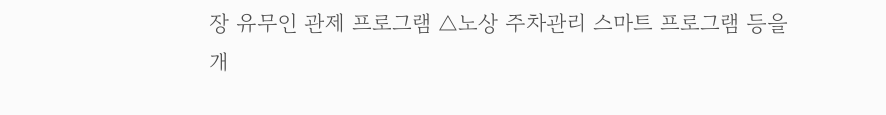장 유무인 관제 프로그램 △노상 주차관리 스마트 프로그램 등을 개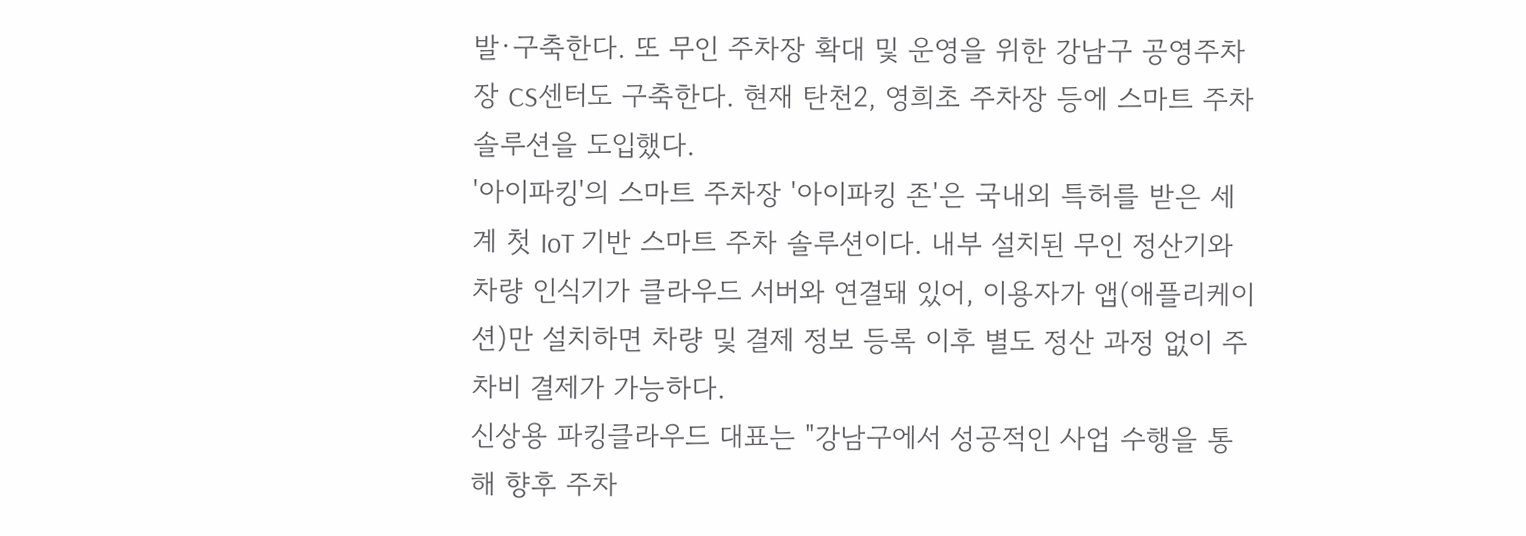발·구축한다. 또 무인 주차장 확대 및 운영을 위한 강남구 공영주차장 CS센터도 구축한다. 현재 탄천2, 영희초 주차장 등에 스마트 주차 솔루션을 도입했다.
'아이파킹'의 스마트 주차장 '아이파킹 존'은 국내외 특허를 받은 세계 첫 IoT 기반 스마트 주차 솔루션이다. 내부 설치된 무인 정산기와 차량 인식기가 클라우드 서버와 연결돼 있어, 이용자가 앱(애플리케이션)만 설치하면 차량 및 결제 정보 등록 이후 별도 정산 과정 없이 주차비 결제가 가능하다.
신상용 파킹클라우드 대표는 "강남구에서 성공적인 사업 수행을 통해 향후 주차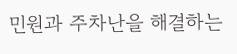민원과 주차난을 해결하는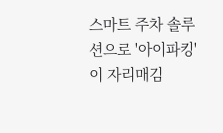스마트 주차 솔루션으로 '아이파킹'이 자리매김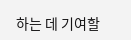하는 데 기여할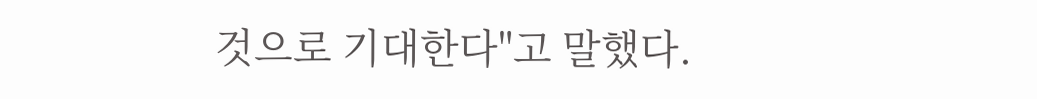것으로 기대한다"고 말했다.